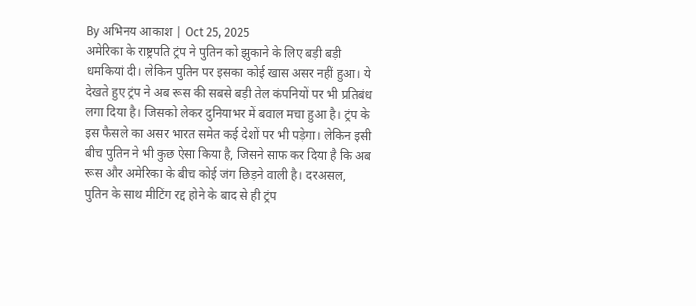By अभिनय आकाश | Oct 25, 2025
अमेरिका के राष्ट्रपति ट्रंप ने पुतिन को झुकाने के लिए बड़ी बड़ी धमकियां दी। लेकिन पुतिन पर इसका कोई खास असर नहीं हुआ। ये देखते हुए ट्रंप ने अब रूस की सबसे बड़ी तेल कंपनियों पर भी प्रतिबंध लगा दिया है। जिसको लेकर दुनियाभर में बवाल मचा हुआ है। ट्रंप के इस फैसले का असर भारत समेत कई देशों पर भी पड़ेगा। लेकिन इसी बीच पुतिन ने भी कुछ ऐसा किया है, जिसने साफ कर दिया है कि अब रूस और अमेरिका के बीच कोई जंग छिड़ने वाली है। दरअसल, पुतिन के साथ मीटिंग रद्द होने के बाद से ही ट्रंप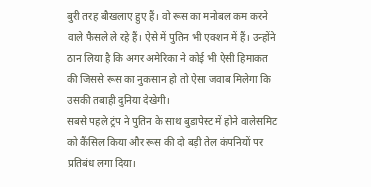बुरी तरह बौखलाए हुए हैं। वो रूस का मनोबल कम करने वाले फैसले ले रहे हैं। ऐसे में पुतिन भी एक्शन में हैं। उन्होंने ठान लिया है कि अगर अमेरिका ने कोई भी ऐसी हिमाकत की जिससे रूस का नुकसान हो तो ऐसा जवाब मिलेगा कि उसकी तबाही दुनिया देखेगी।
सबसे पहले ट्रंप ने पुतिन के साथ बुडापेस्ट में होने वालेसमिट को कैंसिल किया और रूस की दो बड़ी तेल कंपनियों पर प्रतिबंध लगा दिया।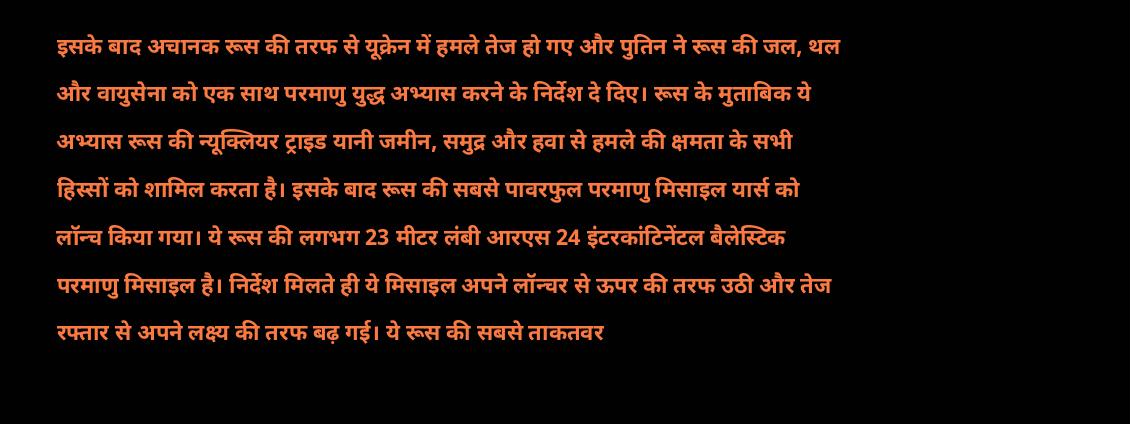इसके बाद अचानक रूस की तरफ से यूक्रेन में हमले तेज हो गए और पुतिन ने रूस की जल, थल और वायुसेना को एक साथ परमाणु युद्ध अभ्यास करने के निर्देश दे दिए। रूस के मुताबिक ये अभ्यास रूस की न्यूक्लियर ट्राइड यानी जमीन, समुद्र और हवा से हमले की क्षमता के सभी हिस्सों को शामिल करता है। इसके बाद रूस की सबसे पावरफुल परमाणु मिसाइल यार्स को लॉन्च किया गया। ये रूस की लगभग 23 मीटर लंबी आरएस 24 इंटरकांटिनेंटल बैलेस्टिक परमाणु मिसाइल है। निर्देश मिलते ही ये मिसाइल अपने लॉन्चर से ऊपर की तरफ उठी और तेज रफ्तार से अपने लक्ष्य की तरफ बढ़ गई। ये रूस की सबसे ताकतवर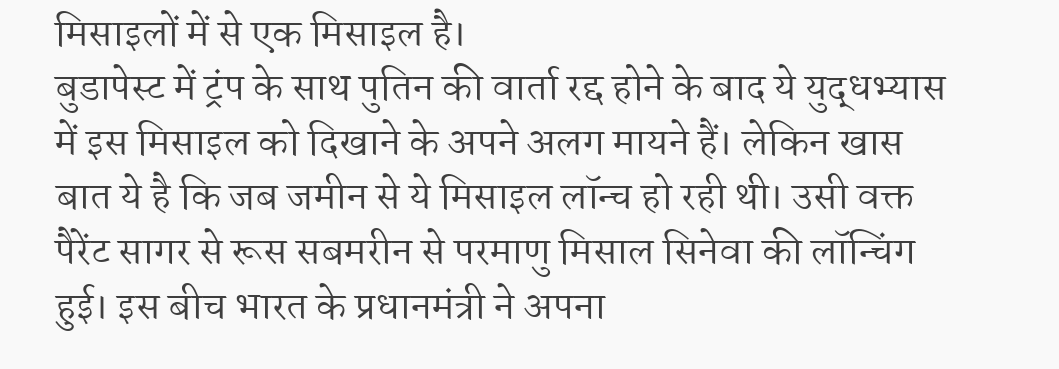मिसाइलों में से एक मिसाइल है।
बुडापेस्ट में ट्रंप के साथ पुतिन की वार्ता रद्द होने के बाद ये युद्धभ्यास में इस मिसाइल को दिखाने के अपने अलग मायने हैं। लेकिन खास बात ये है कि जब जमीन से ये मिसाइल लॉन्च हो रही थी। उसी वक्त पैरेंट सागर से रूस सबमरीन से परमाणु मिसाल सिनेवा की लॉन्चिंग हुई। इस बीच भारत के प्रधानमंत्री ने अपना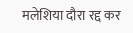मलेशिया दौरा रद्द कर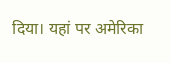दिया। यहां पर अमेरिका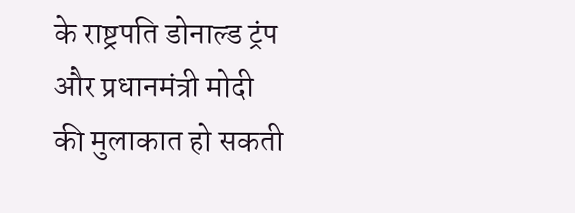के राष्ट्रपति डोनाल्ड ट्रंप और प्रधानमंत्री मोदी की मुलाकात हो सकती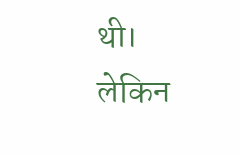थी। लेकिन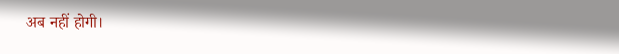अब नहीं होगी।